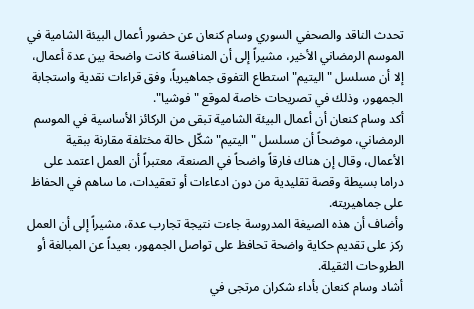تحدث الناقد والصحفي السوري وسام كنعان عن حضور أعمال البيئة الشامية في الموسم الرمضاني الأخير، مشيراً إلى أن المنافسة كانت واضحة بين عدة أعمال، إلا أن مسلسل "اليتيم" استطاع التفوق جماهيرياً، وفق قراءات نقدية واستجابة الجمهور، وذلك في تصريحات خاصة لموقع "فوشيا".
أكد وسام كنعان أن أعمال البيئة الشامية تبقى من الركائز الأساسية في الموسم الرمضاني، موضحاً أن مسلسل "اليتيم" شكّل حالة مختلفة مقارنة ببقية الأعمال، وقال إن هناك فارقاً واضحاً في الصنعة، معتبراً أن العمل اعتمد على دراما بسيطة وقصة تقليدية من دون ادعاءات أو تعقيدات، ما ساهم في الحفاظ على جماهيريته.
وأضاف أن هذه الصيغة المدروسة جاءت نتيجة تجارب عدة، مشيراً إلى أن العمل ركز على تقديم حكاية واضحة تحافظ على تواصل الجمهور، بعيداً عن المبالغة أو الطروحات الثقيلة.
أشاد وسام كنعان بأداء شكران مرتجى في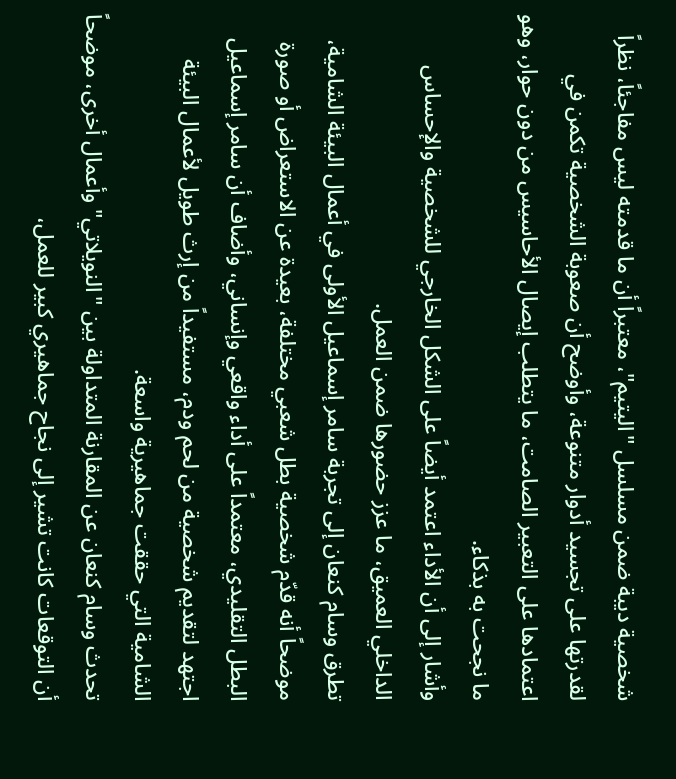شخصية ديبة ضمن مسلسل "اليتيم"، معتبراً أن ما قدمته ليس مفاجئاً، نظراً لقدرتها على تجسيد أدوار متنوعة، وأوضح أن صعوبة الشخصية تكمن في اعتمادها على التعبير الصامت، ما يتطلب إيصال الأحاسيس من دون حوار، وهو ما نجحت به بذكاء.
وأشار إلى أن الأداء اعتمد أيضاً على الشكل الخارجي للشخصية والإحساس الداخلي العميق، ما عزز حضورها ضمن العمل.
تطرق وسام كنعان إلى تجربة سامر إسماعيل الأولى في أعمال البيئة الشامية، موضحاً أنه قدّم شخصية بطل شعبي مختلفة، بعيدة عن الاستعراض أو صورة البطل التقليدي، معتمداً على أداء واقعي وإنساني، وأضاف أن سامر إسماعيل اجتهد لتقديم شخصية من لحم ودم، مستفيداً من إرث طويل لأعمال البيئة الشامية التي حققت جماهيرية واسعة.
تحدث وسام كنعان عن المقارنة المتداولة بين "النويلاتي" وأعمال أخرى، موضحاً أن التوقعات كانت تشير إلى نجاح جماهيري كبير للعمل،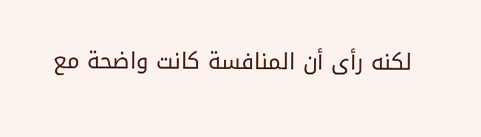لكنه رأى أن المنافسة كانت واضحة مع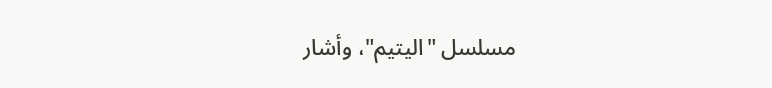مسلسل "اليتيم"، وأشار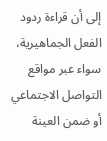إلى أن قراءة ردود الفعل الجماهيرية، سواء عبر مواقع التواصل الاجتماعي أو ضمن العينة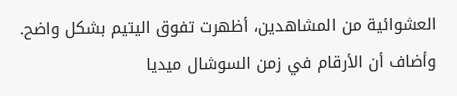العشوائية من المشاهدين، أظهرت تفوق اليتيم بشكل واضح.
وأضاف أن الأرقام في زمن السوشال ميديا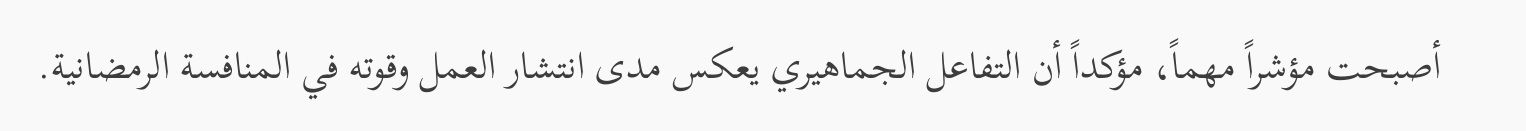أصبحت مؤشراً مهماً، مؤكداً أن التفاعل الجماهيري يعكس مدى انتشار العمل وقوته في المنافسة الرمضانية.